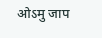ओऽमु जाप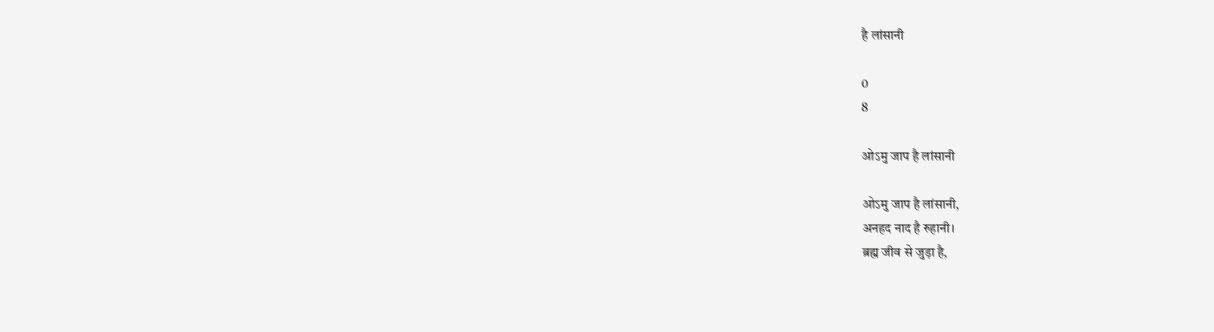है लांसानी

0
8

ओऽमु जाप है लांसानी

ओऽमु जाप है लांसानी,
अनहद नाद है रुहानी।
ब्रह्म जीव से जुड़ा है,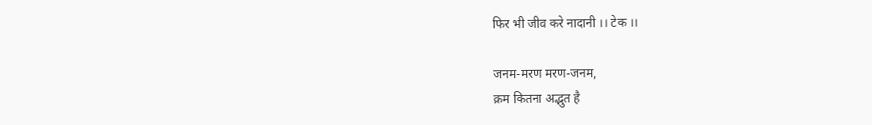फिर भी जीव करे नादानी ।। टेक ।।

जनम-मरण मरण-जनम,
क्रम कितना अद्भुत है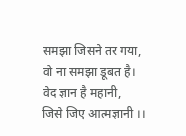समझा जिसने तर गया,
वो ना समझा डूबत है।
वेद ज्ञान है महानी,
जिसे जिए आत्मज्ञानी ।।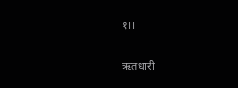१।।

ऋतधारी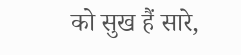को सुख हैं सारे,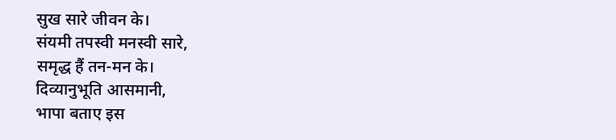सुख सारे जीवन के।
संयमी तपस्वी मनस्वी सारे,
समृद्ध हैं तन-मन के।
दिव्यानुभूति आसमानी,
भापा बताए इस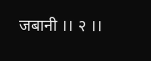जबानी ।। २ ।।